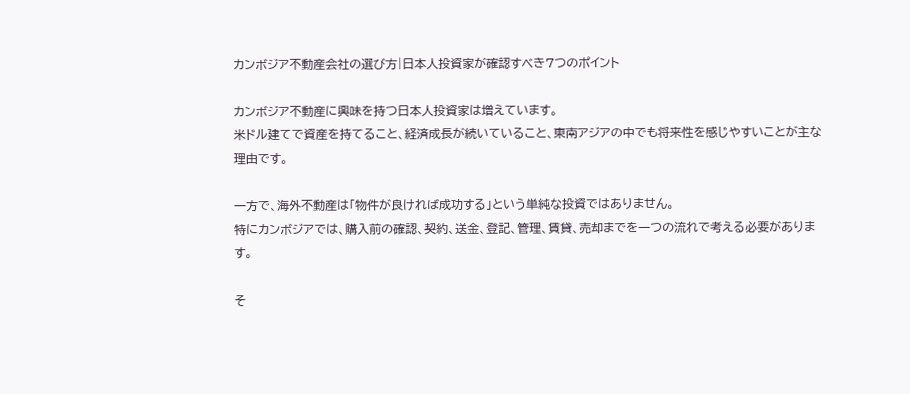カンボジア不動産会社の選び方|日本人投資家が確認すべき7つのポイント

カンボジア不動産に興味を持つ日本人投資家は増えています。
米ドル建てで資産を持てること、経済成長が続いていること、東南アジアの中でも将来性を感じやすいことが主な理由です。

一方で、海外不動産は「物件が良ければ成功する」という単純な投資ではありません。
特にカンボジアでは、購入前の確認、契約、送金、登記、管理、賃貸、売却までを一つの流れで考える必要があります。

そ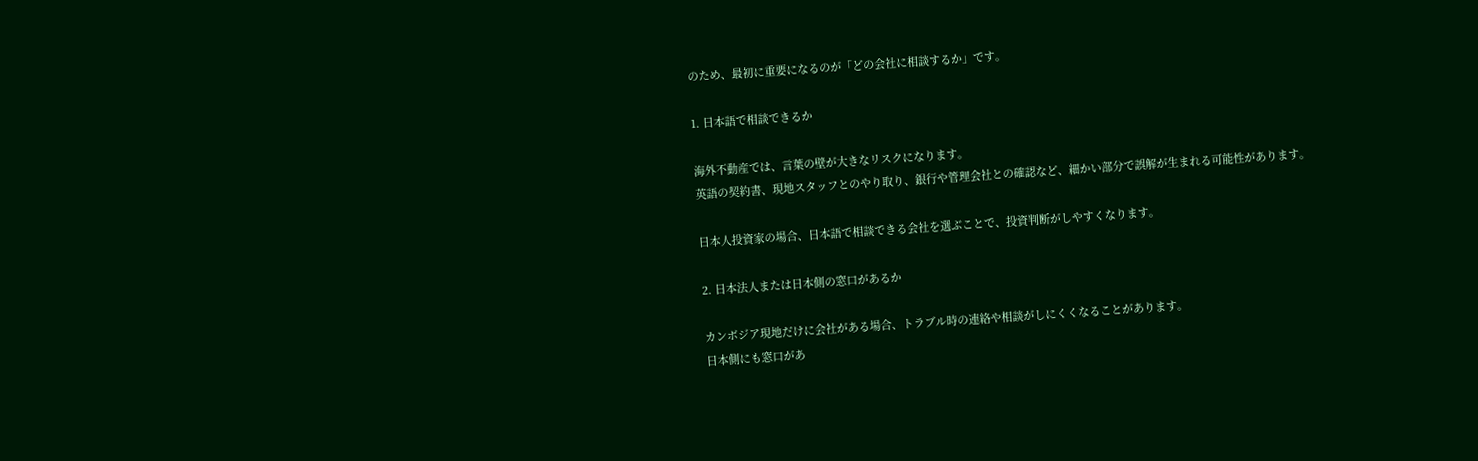のため、最初に重要になるのが「どの会社に相談するか」です。

1. 日本語で相談できるか

海外不動産では、言葉の壁が大きなリスクになります。
英語の契約書、現地スタッフとのやり取り、銀行や管理会社との確認など、細かい部分で誤解が生まれる可能性があります。

日本人投資家の場合、日本語で相談できる会社を選ぶことで、投資判断がしやすくなります。

2. 日本法人または日本側の窓口があるか

カンボジア現地だけに会社がある場合、トラブル時の連絡や相談がしにくくなることがあります。
日本側にも窓口があ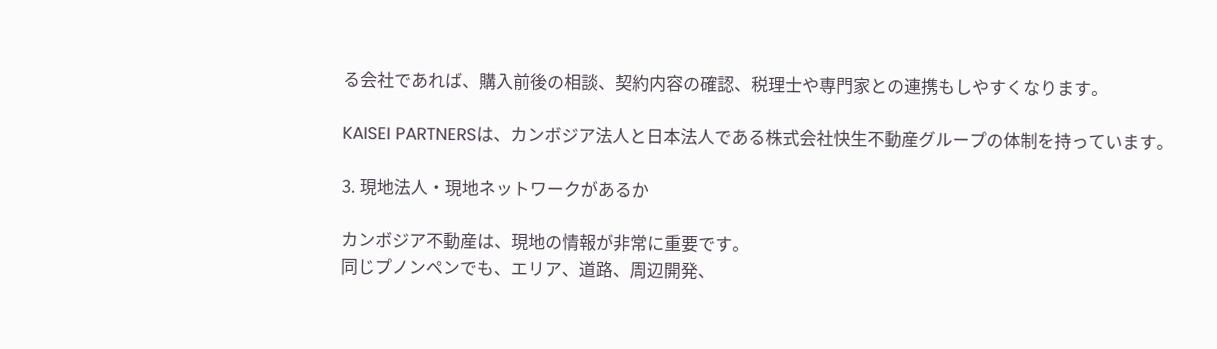る会社であれば、購入前後の相談、契約内容の確認、税理士や専門家との連携もしやすくなります。

KAISEI PARTNERSは、カンボジア法人と日本法人である株式会社快生不動産グループの体制を持っています。

3. 現地法人・現地ネットワークがあるか

カンボジア不動産は、現地の情報が非常に重要です。
同じプノンペンでも、エリア、道路、周辺開発、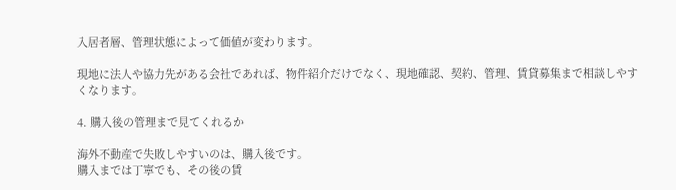入居者層、管理状態によって価値が変わります。

現地に法人や協力先がある会社であれば、物件紹介だけでなく、現地確認、契約、管理、賃貸募集まで相談しやすくなります。

4. 購入後の管理まで見てくれるか

海外不動産で失敗しやすいのは、購入後です。
購入までは丁寧でも、その後の賃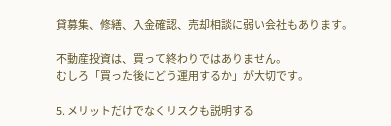貸募集、修繕、入金確認、売却相談に弱い会社もあります。

不動産投資は、買って終わりではありません。
むしろ「買った後にどう運用するか」が大切です。

5. メリットだけでなくリスクも説明する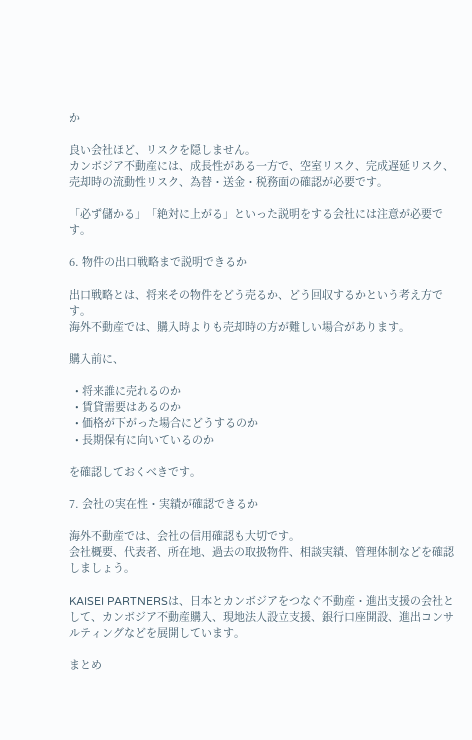か

良い会社ほど、リスクを隠しません。
カンボジア不動産には、成長性がある一方で、空室リスク、完成遅延リスク、売却時の流動性リスク、為替・送金・税務面の確認が必要です。

「必ず儲かる」「絶対に上がる」といった説明をする会社には注意が必要です。

6. 物件の出口戦略まで説明できるか

出口戦略とは、将来その物件をどう売るか、どう回収するかという考え方です。
海外不動産では、購入時よりも売却時の方が難しい場合があります。

購入前に、

  • 将来誰に売れるのか
  • 賃貸需要はあるのか
  • 価格が下がった場合にどうするのか
  • 長期保有に向いているのか

を確認しておくべきです。

7. 会社の実在性・実績が確認できるか

海外不動産では、会社の信用確認も大切です。
会社概要、代表者、所在地、過去の取扱物件、相談実績、管理体制などを確認しましょう。

KAISEI PARTNERSは、日本とカンボジアをつなぐ不動産・進出支援の会社として、カンボジア不動産購入、現地法人設立支援、銀行口座開設、進出コンサルティングなどを展開しています。

まとめ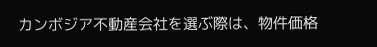カンボジア不動産会社を選ぶ際は、物件価格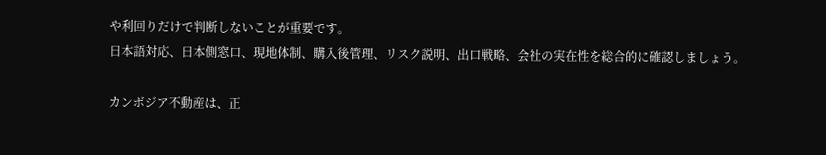や利回りだけで判断しないことが重要です。
日本語対応、日本側窓口、現地体制、購入後管理、リスク説明、出口戦略、会社の実在性を総合的に確認しましょう。

カンボジア不動産は、正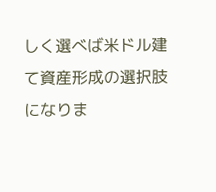しく選べば米ドル建て資産形成の選択肢になりま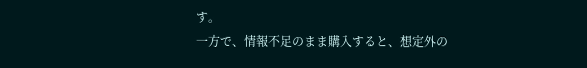す。
一方で、情報不足のまま購入すると、想定外の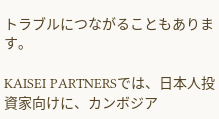トラブルにつながることもあります。

KAISEI PARTNERSでは、日本人投資家向けに、カンボジア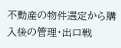不動産の物件選定から購入後の管理・出口戦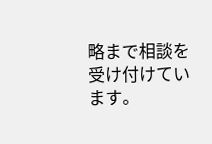略まで相談を受け付けています。